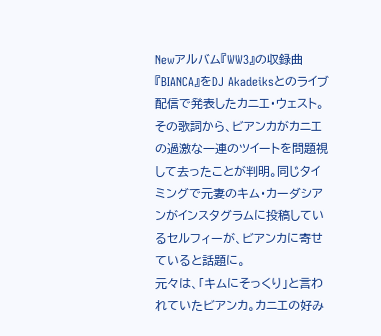Newアルバム『WW3』の収録曲『BIANCA』をDJ Akadeiksとのライブ配信で発表したカニエ・ウェスト。その歌詞から、ビアンカがカニエの過激な一連のツイートを問題視して去ったことが判明。同じタイミングで元妻のキム・カーダシアンがインスタグラムに投稿しているセルフィーが、ビアンカに寄せていると話題に。
元々は、「キムにそっくり」と言われていたビアンカ。カニエの好み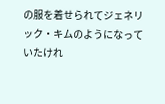の服を着せられてジェネリック・キムのようになっていたけれ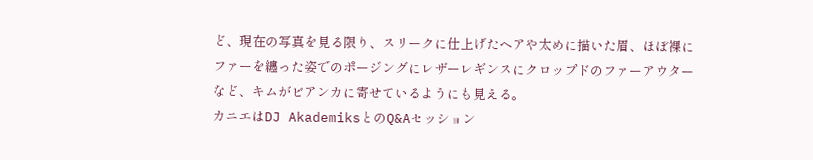ど、現在の写真を見る限り、スリークに仕上げたヘアや太めに描いた眉、ほぼ裸にファーを纏った姿でのポージングにレザーレギンスにクロップドのファーアウターなど、キムがビアンカに寄せているようにも見える。
カニエはDJ AkademiksとのQ&Aセッション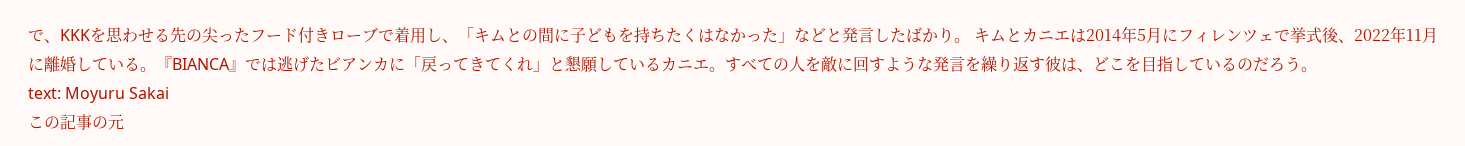で、KKKを思わせる先の尖ったフード付きローブで着用し、「キムとの間に子どもを持ちたくはなかった」などと発言したばかり。 キムとカニエは2014年5月にフィレンツェで挙式後、2022年11月に離婚している。『BIANCA』では逃げたビアンカに「戻ってきてくれ」と懇願しているカニエ。すべての人を敵に回すような発言を繰り返す彼は、どこを目指しているのだろう。
text: Moyuru Sakai
この記事の元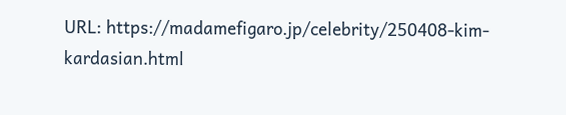URL: https://madamefigaro.jp/celebrity/250408-kim-kardasian.html